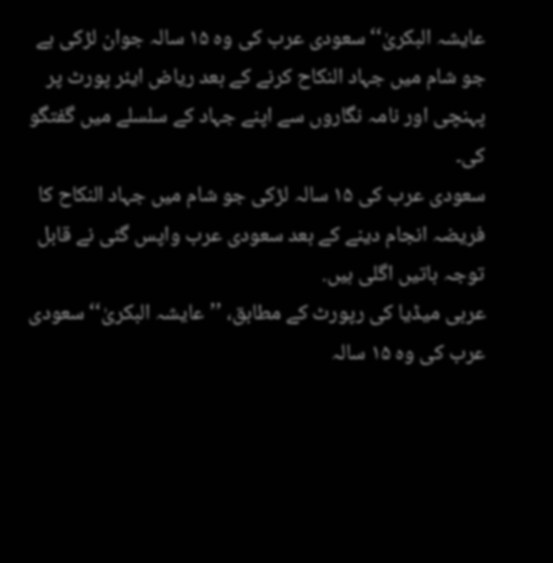عایشہ البکریٰ‘‘ سعودی عرب کی وہ ۱۵ سالہ جوان لڑکی ہے جو شام میں جہاد النکاح کرنے کے بعد ریاض ایئر پورٹ پر پہنچی اور نامہ نگاروں سے اپنے جہاد کے سلسلے میں گفتگو کی۔
سعودی عرب کی ۱۵ سالہ لڑکی جو شام میں جہاد النکاح کا فریضہ انجام دینے کے بعد سعودی عرب واپس گئی نے قابل توجہ باتیں اگلی ہیں.
عربی میڈیا کی رپورٹ کے مطابق، ’’عایشہ البکریٰ‘‘ سعودی عرب کی وہ ۱۵ سالہ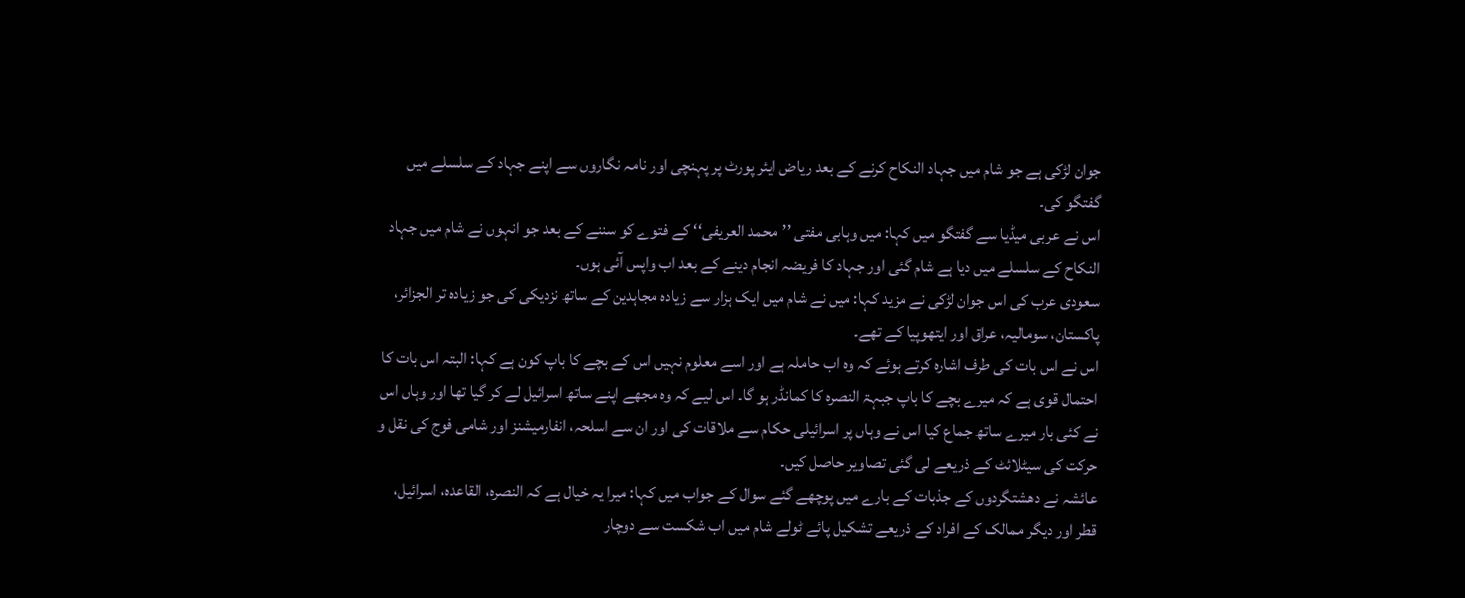جوان لڑکی ہے جو شام میں جہاد النکاح کرنے کے بعد ریاض ایئر پورٹ پر پہنچی اور نامہ نگاروں سے اپنے جہاد کے سلسلے میں گفتگو کی۔
اس نے عربی میڈیا سے گفتگو میں کہا: میں وہابی مفتی ’’محمد العریفی‘‘ کے فتوے کو سننے کے بعد جو انہوں نے شام میں جہاد النکاح کے سلسلے میں دیا ہے شام گئی اور جہاد کا فریضہ انجام دینے کے بعد اب واپس آئی ہوں۔
سعودی عرب کی اس جوان لڑکی نے مزید کہا: میں نے شام میں ایک ہزار سے زیادہ مجاہدین کے ساتھ نزدیکی کی جو زیادہ تر الجزائر، پاکستان، سومالیہ، عراق اور ایتھوپیا کے تھے۔
اس نے اس بات کی طرف اشارہ کرتے ہوئے کہ وہ اب حاملہ ہے اور اسے معلوم نہیں اس کے بچے کا باپ کون ہے کہا: البتہ اس بات کا احتمال قوی ہے کہ میرے بچے کا باپ جبہۃ النصرہ کا کمانڈر ہو گا۔ اس لیے کہ وہ مجھے اپنے ساتھ اسرائیل لے کر گیا تھا اور وہاں اس نے کئی بار میرے ساتھ جماع کیا اس نے وہاں پر اسرائیلی حکام سے ملاقات کی اور ان سے اسلحہ، انفارمیشنز اور شامی فوج کی نقل و حرکت کی سیٹلائٹ کے ذریعے لی گئی تصاویر حاصل کیں۔
عائشہ نے دھشتگردوں کے جذبات کے بارے میں پوچھے گئے سوال کے جواب میں کہا: میرا یہ خیال ہے کہ النصرہ، القاعدہ، اسرائیل، قطر اور دیگر ممالک کے افراد کے ذریعے تشکیل پائے ٹولے شام میں اب شکست سے دوچار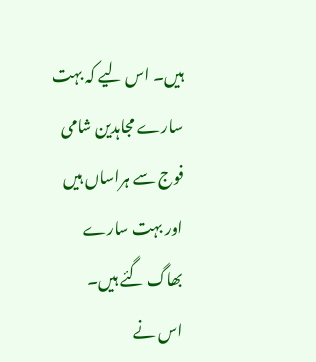ہیں۔ اس لیے کہ بہت سارے مجاہدین شامی فوج سے ہراساں ہیں اور بہت سارے بھاگ گئے ہیں۔
اس نے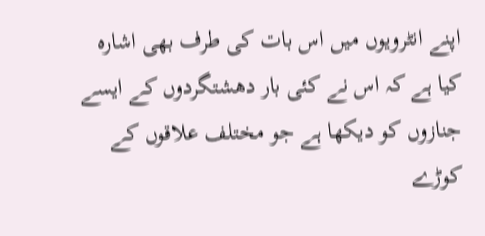اپنے انٹرویوں میں اس بات کی طرف بھی اشارہ کیا ہے کہ اس نے کئی بار دھشتگردوں کے ایسے جنازوں کو دیکھا ہے جو مختلف علاقوں کے کوڑے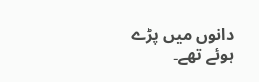دانوں میں پڑے ہوئے تھے۔